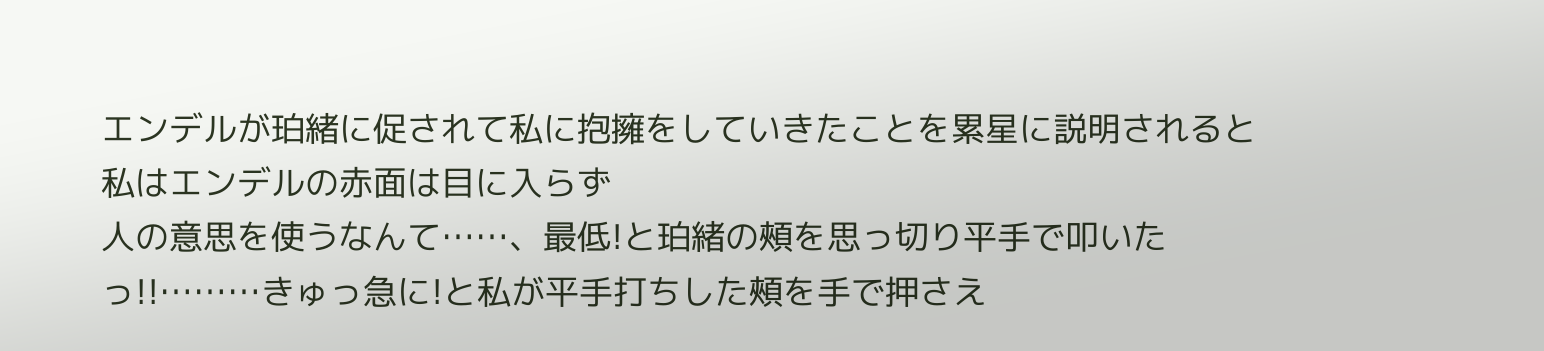エンデルが珀緒に促されて私に抱擁をしていきたことを累星に説明されると
私はエンデルの赤面は目に入らず
人の意思を使うなんて……、最低!と珀緒の頰を思っ切り平手で叩いた
っ!!………きゅっ急に!と私が平手打ちした頰を手で押さえ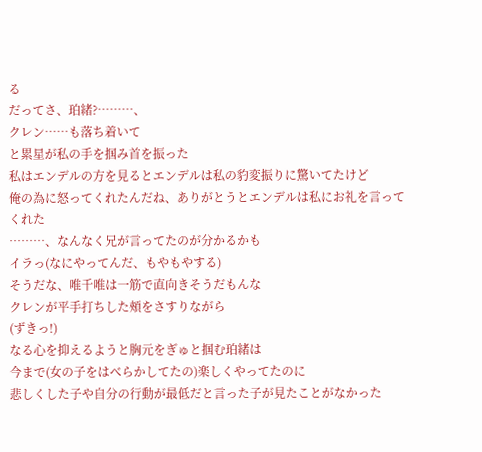る
だってさ、珀緒?………、
クレン……も落ち着いて
と累星が私の手を掴み首を振った
私はエンデルの方を見るとエンデルは私の豹変振りに驚いてたけど
俺の為に怒ってくれたんだね、ありがとうとエンデルは私にお礼を言ってくれた
………、なんなく兄が言ってたのが分かるかも
イラっ(なにやってんだ、もやもやする)
そうだな、唯千唯は一筋で直向きそうだもんな
クレンが平手打ちした頰をさすりながら
(ずきっ!)
なる心を抑えるようと胸元をぎゅと掴む珀緒は
今まで(女の子をはべらかしてたの)楽しくやってたのに
悲しくした子や自分の行動が最低だと言った子が見たことがなかった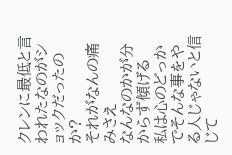クレンに最低と言われたなのがショックだったのか?
それがなんの痛みさえ
なんなのかが分からず傾げる
私は心のどっかでそんな事をやる人じゃないと信じて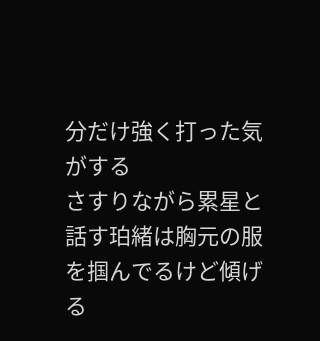分だけ強く打った気がする
さすりながら累星と話す珀緒は胸元の服を掴んでるけど傾げる